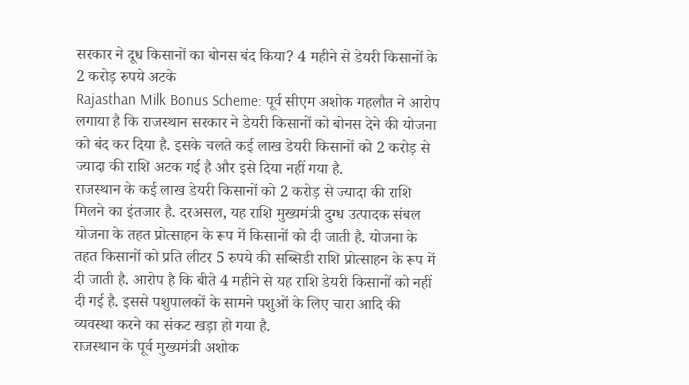सरकार ने दूध किसानों का बोनस बंद किया? 4 महीने से डेयरी किसानों के 2 करोड़ रुपये अटके
Rajasthan Milk Bonus Scheme: पूर्व सीएम अशोक गहलौत ने आरोप लगाया है कि राजस्थान सरकार ने डेयरी किसानों को बोनस देने की योजना को बंद कर दिया है. इसके चलते कई लाख डेयरी किसानों को 2 करोड़ से ज्यादा की राशि अटक गई है और इसे दिया नहीं गया है.
राजस्थान के कई लाख डेयरी किसानों को 2 करोड़ से ज्यादा की राशि मिलने का इंतजार है. दरअसल, यह राशि मुख्यमंत्री दुग्ध उत्पादक संबल योजना के तहत प्रोत्साहन के रूप में किसानों को दी जाती है. योजना के तहत किसानों को प्रति लीटर 5 रुपये की सब्सिडी राशि प्रोत्साहन के रूप में दी जाती है. आरोप है कि बीते 4 महीने से यह राशि डेयरी किसानों को नहीं दी गई है. इससे पशुपालकों के सामने पशुओं के लिए चारा आदि की व्यवस्था करने का संकट खड़ा हो गया है.
राजस्थान के पूर्व मुख्यमंत्री अशोक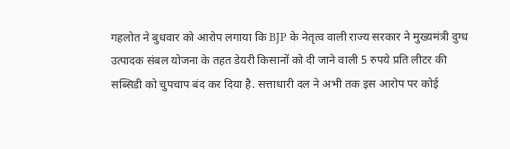गहलोत ने बुधवार को आरोप लगाया कि BJP के नेतृत्व वाली राज्य सरकार ने मुख्यमंत्री दुग्ध उत्पादक संबल योजना के तहत डेयरी किसानों को दी जाने वाली 5 रुपये प्रति लीटर की सब्सिडी को चुपचाप बंद कर दिया है. सत्ताधारी दल ने अभी तक इस आरोप पर कोई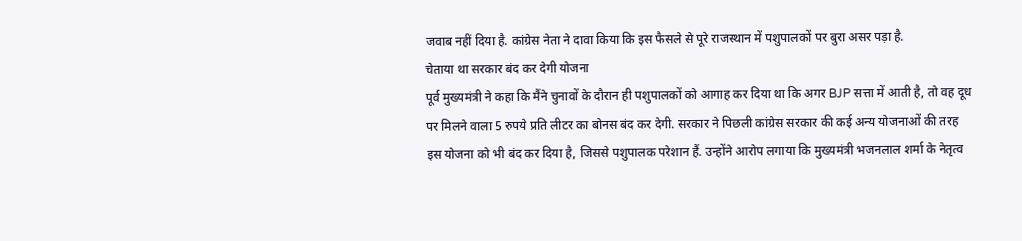जवाब नहीं दिया है. कांग्रेस नेता ने दावा किया कि इस फैसले से पूरे राजस्थान में पशुपालकों पर बुरा असर पड़ा है.
चेताया था सरकार बंद कर देगी योजना
पूर्व मुख्यमंत्री ने कहा कि मैंने चुनावों के दौरान ही पशुपालकों को आगाह कर दिया था कि अगर BJP सत्ता में आती है, तो वह दूध पर मिलने वाला 5 रुपये प्रति लीटर का बोनस बंद कर देगी. सरकार ने पिछली कांग्रेस सरकार की कई अन्य योजनाओं की तरह इस योजना को भी बंद कर दिया है, जिससे पशुपालक परेशान हैं. उन्होंने आरोप लगाया कि मुख्यमंत्री भजनलाल शर्मा के नेतृत्व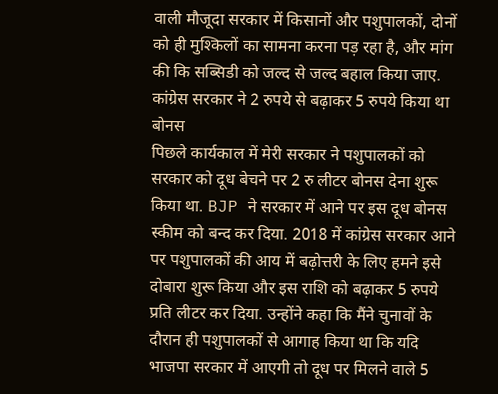वाली मौजूदा सरकार में किसानों और पशुपालकों, दोनों को ही मुश्किलों का सामना करना पड़ रहा है, और मांग की कि सब्सिडी को जल्द से जल्द बहाल किया जाए.
कांग्रेस सरकार ने 2 रुपये से बढ़ाकर 5 रुपये किया था बोनस
पिछले कार्यकाल में मेरी सरकार ने पशुपालकों को सरकार को दूध बेचने पर 2 रु लीटर बोनस देना शुरू किया था. BJP ने सरकार में आने पर इस दूध बोनस स्कीम को बन्द कर दिया. 2018 में कांग्रेस सरकार आने पर पशुपालकों की आय में बढ़ोत्तरी के लिए हमने इसे दोबारा शुरू किया और इस राशि को बढ़ाकर 5 रुपये प्रति लीटर कर दिया. उन्होंने कहा कि मैंने चुनावों के दौरान ही पशुपालकों से आगाह किया था कि यदि भाजपा सरकार में आएगी तो दूध पर मिलने वाले 5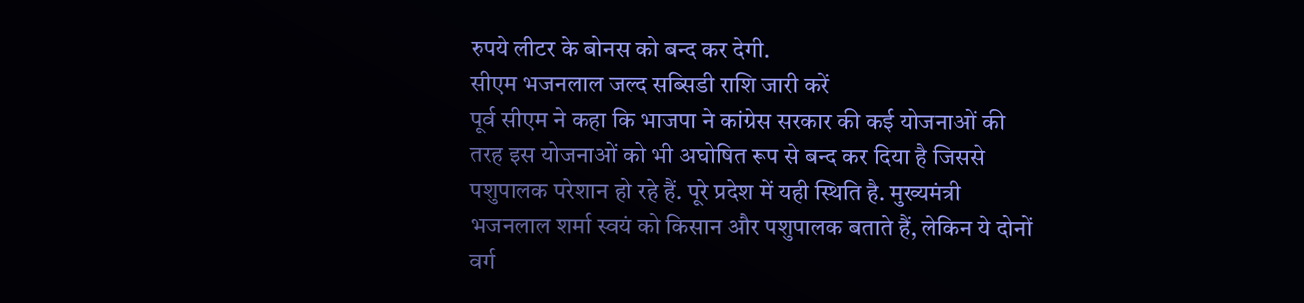रुपये लीटर के बोनस को बन्द कर देगी.
सीएम भजनलाल जल्द सब्सिडी राशि जारी करें
पूर्व सीएम ने कहा कि भाजपा ने कांग्रेस सरकार की कई योजनाओं की तरह इस योजनाओं को भी अघोषित रूप से बन्द कर दिया है जिससे पशुपालक परेशान हो रहे हैं. पूरे प्रदेश में यही स्थिति है. मुख्यमंत्री भजनलाल शर्मा स्वयं को किसान और पशुपालक बताते हैं, लेकिन ये दोनों वर्ग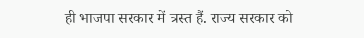ही भाजपा सरकार में त्रस्त हैं. राज्य सरकार को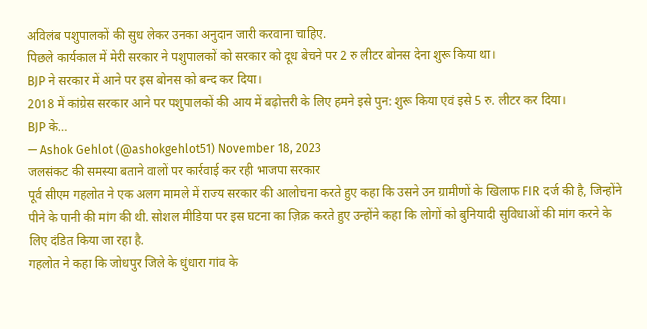अविलंब पशुपालकों की सुध लेकर उनका अनुदान जारी करवाना चाहिए.
पिछले कार्यकाल में मेरी सरकार ने पशुपालकों को सरकार को दूध बेचने पर 2 रु लीटर बोनस देना शुरू किया था।
BJP ने सरकार में आने पर इस बोनस को बन्द कर दिया।
2018 में कांग्रेस सरकार आने पर पशुपालकों की आय में बढ़ोत्तरी के लिए हमने इसे पुन: शुरू किया एवं इसे 5 रु. लीटर कर दिया।
BJP के…
— Ashok Gehlot (@ashokgehlot51) November 18, 2023
जलसंकट की समस्या बताने वालों पर कार्रवाई कर रही भाजपा सरकार
पूर्व सीएम गहलोत ने एक अलग मामले में राज्य सरकार की आलोचना करते हुए कहा कि उसने उन ग्रामीणों के खिलाफ FIR दर्ज की है, जिन्होंने पीने के पानी की मांग की थी. सोशल मीडिया पर इस घटना का ज़िक्र करते हुए उन्होंने कहा कि लोगों को बुनियादी सुविधाओं की मांग करने के लिए दंडित किया जा रहा है.
गहलोत ने कहा कि जोधपुर जिले के धुंधारा गांव के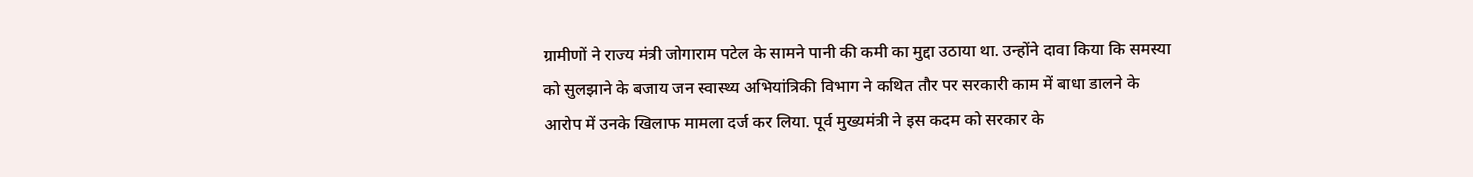ग्रामीणों ने राज्य मंत्री जोगाराम पटेल के सामने पानी की कमी का मुद्दा उठाया था. उन्होंने दावा किया कि समस्या को सुलझाने के बजाय जन स्वास्थ्य अभियांत्रिकी विभाग ने कथित तौर पर सरकारी काम में बाधा डालने के आरोप में उनके खिलाफ मामला दर्ज कर लिया. पूर्व मुख्यमंत्री ने इस कदम को सरकार के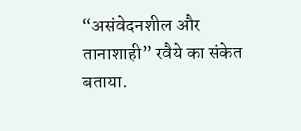“असंवेदनशील और तानाशाही” रवैये का संकेत बताया.